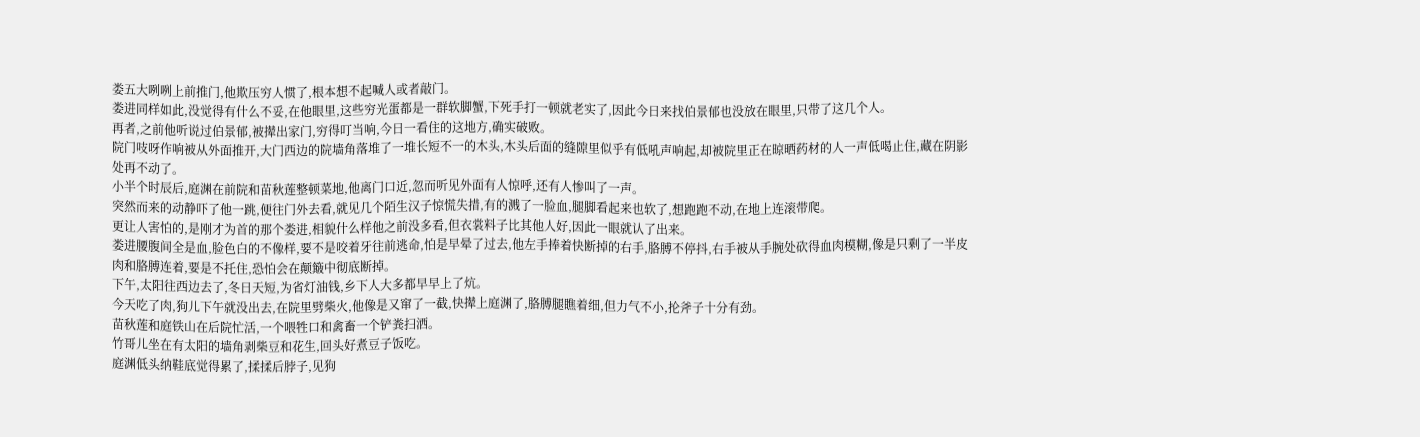娄五大咧咧上前推门,他欺压穷人惯了,根本想不起喊人或者敲门。
娄进同样如此,没觉得有什么不妥,在他眼里,这些穷光蛋都是一群软脚蟹,下死手打一顿就老实了,因此今日来找伯景郁也没放在眼里,只带了这几个人。
再者,之前他听说过伯景郁,被撵出家门,穷得叮当响,今日一看住的这地方,确实破败。
院门吱呀作响被从外面推开,大门西边的院墙角落堆了一堆长短不一的木头,木头后面的缝隙里似乎有低吼声响起,却被院里正在晾晒药材的人一声低喝止住,藏在阴影处再不动了。
小半个时辰后,庭渊在前院和苗秋莲整顿菜地,他离门口近,忽而听见外面有人惊呼,还有人惨叫了一声。
突然而来的动静吓了他一跳,便往门外去看,就见几个陌生汉子惊慌失措,有的溅了一脸血,腿脚看起来也软了,想跑跑不动,在地上连滚带爬。
更让人害怕的,是刚才为首的那个娄进,相貌什么样他之前没多看,但衣裳料子比其他人好,因此一眼就认了出来。
娄进腰腹间全是血,脸色白的不像样,要不是咬着牙往前逃命,怕是早晕了过去,他左手捧着快断掉的右手,胳膊不停抖,右手被从手腕处砍得血肉模糊,像是只剩了一半皮肉和胳膊连着,要是不托住,恐怕会在颠簸中彻底断掉。
下午,太阳往西边去了,冬日天短,为省灯油钱,乡下人大多都早早上了炕。
今天吃了肉,狗儿下午就没出去,在院里劈柴火,他像是又窜了一截,快撵上庭渊了,胳膊腿瞧着细,但力气不小,抡斧子十分有劲。
苗秋莲和庭铁山在后院忙活,一个喂牲口和禽畜一个铲粪扫洒。
竹哥儿坐在有太阳的墙角剥柴豆和花生,回头好煮豆子饭吃。
庭渊低头纳鞋底觉得累了,揉揉后脖子,见狗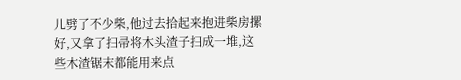儿劈了不少柴,他过去拾起来抱进柴房摞好,又拿了扫帚将木头渣子扫成一堆,这些木渣锯末都能用来点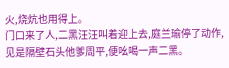火,烧炕也用得上。
门口来了人,二黑汪汪叫着迎上去,庭兰瑜停了动作,见是隔壁石头他爹周平,便吆喝一声二黑。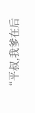“平叔,我爹在后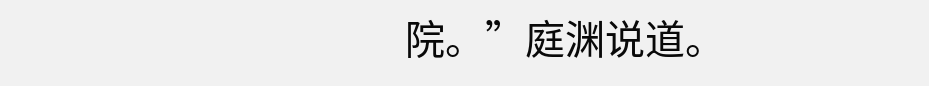院。”庭渊说道。